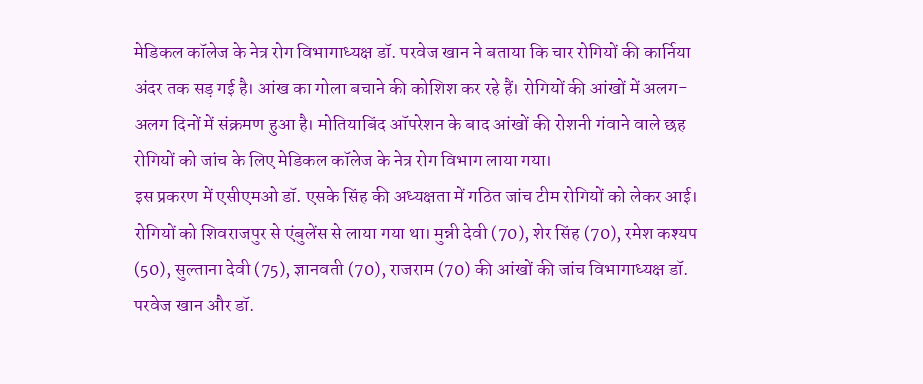मेडिकल कॉलेज के नेत्र रोग विभागाध्यक्ष डॉ. परवेज खान ने बताया कि चार रोगियों की कार्निया अंदर तक सड़ गई है। आंख का गोला बचाने की कोशिश कर रहे हैं। रोगियों की आंखों में अलग-अलग दिनों में संक्रमण हुआ है। मोतियाबिंद ऑपरेशन के बाद आंखों की रोशनी गंवाने वाले छह रोगियों को जांच के लिए मेडिकल कॉलेज के नेत्र रोग विभाग लाया गया।
इस प्रकरण में एसीएमओ डॉ. एसके सिंह की अध्यक्षता में गठित जांच टीम रोगियों को लेकर आई। रोगियों को शिवराजपुर से एंबुलेंस से लाया गया था। मुन्नी देवी (70), शेर सिंह (70), रमेश कश्यप (50), सुल्ताना देवी (75), ज्ञानवती (70), राजराम (70) की आंखों की जांच विभागाध्यक्ष डॉ. परवेज खान और डॉ.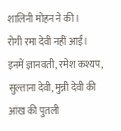शालिनी मोहन ने की।
रोगी रमा देवी नहीं आईं। इनमें ज्ञानवती, रमेश कश्यप, सुल्ताना देवी, मुन्नी देवी की आंख की पुतली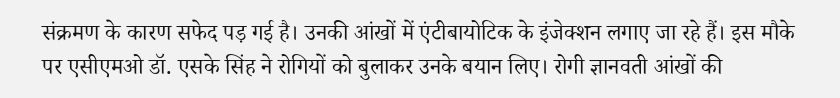संक्रमण के कारण सफेद पड़ गई है। उनकी आंखों में एंटीबायोटिक के इंजेक्शन लगाए जा रहे हैं। इस मौके पर एसीएमओ डॉ. एसके सिंह ने रोगियों को बुलाकर उनके बयान लिए। रोगी ज्ञानवती आंखों की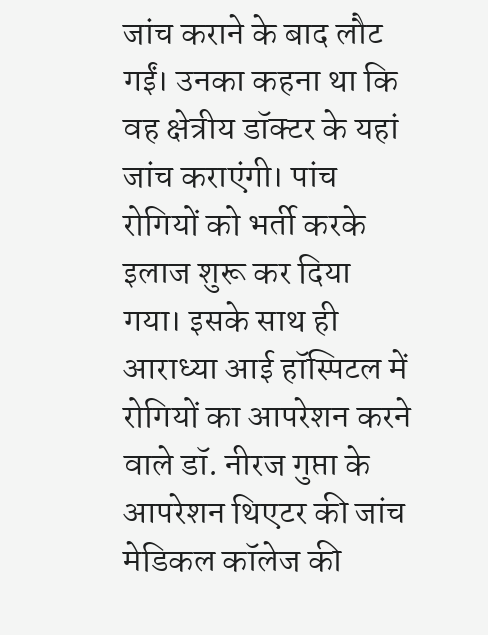जांच कराने के बाद लौट गईं। उनका कहना था कि वह क्षेत्रीय डॉक्टर के यहां जांच कराएंगी। पांच रोगियों को भर्ती करके इलाज शुरू कर दिया गया। इसके साथ ही आराध्या आई हॉस्पिटल में रोगियों का आपरेशन करने वाले डॉ. नीरज गुप्ता के आपरेशन थिएटर की जांच मेडिकल कॉलेज की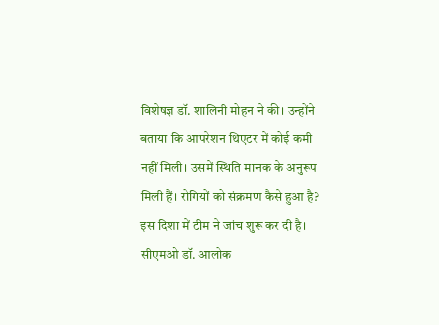विशेषज्ञ डॉ. शालिनी मोहन ने की। उन्होंने बताया कि आपरेशन थिएटर में कोई कमी नहीं मिली। उसमें स्थिति मानक के अनुरूप मिली हैं। रोगियों को संक्रमण कैसे हुआ है? इस दिशा में टीम ने जांच शुरू कर दी है। सीएमओ डॉ. आलोक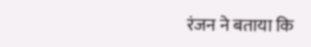रंजन ने बताया कि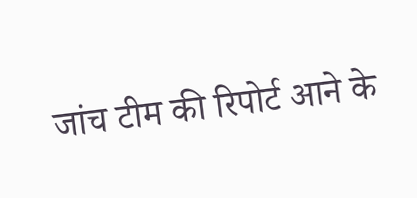जांच टीम की रिपोर्ट आने के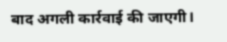बाद अगली कार्रवाई की जाएगी।